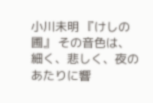小川未明 『けしの圃』 その音色は、細く、悲しく、夜のあたりに響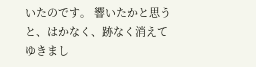いたのです。 響いたかと思うと、はかなく、跡なく消えてゆきまし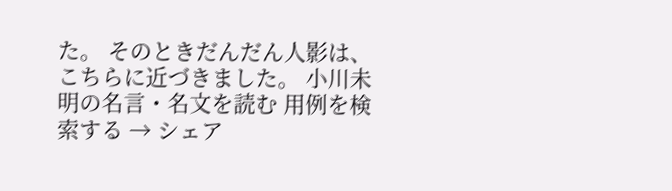た。 そのときだんだん人影は、こちらに近づきました。 小川未明の名言・名文を読む 用例を検索する → シェア